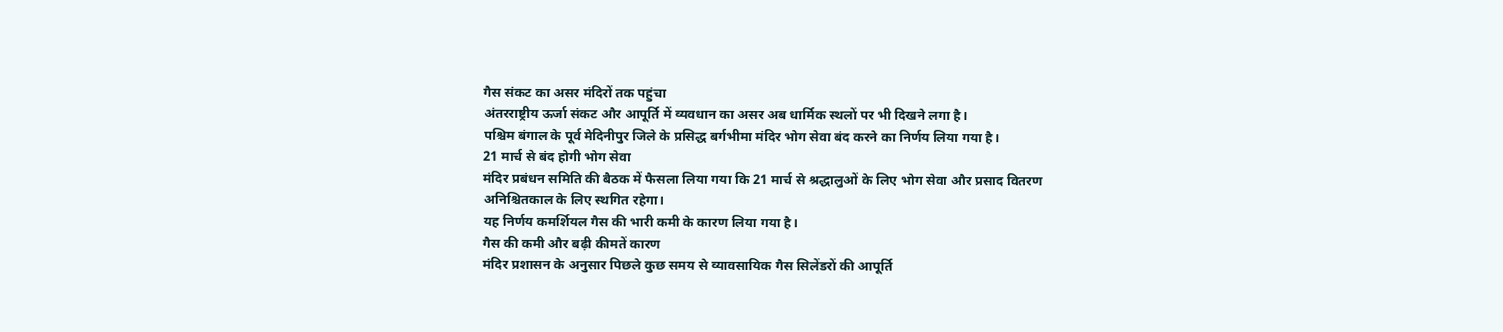गैस संकट का असर मंदिरों तक पहुंचा
अंतरराष्ट्रीय ऊर्जा संकट और आपूर्ति में व्यवधान का असर अब धार्मिक स्थलों पर भी दिखने लगा है।
पश्चिम बंगाल के पूर्व मेदिनीपुर जिले के प्रसिद्ध बर्गभीमा मंदिर भोग सेवा बंद करने का निर्णय लिया गया है।
21 मार्च से बंद होगी भोग सेवा
मंदिर प्रबंधन समिति की बैठक में फैसला लिया गया कि 21 मार्च से श्रद्धालुओं के लिए भोग सेवा और प्रसाद वितरण अनिश्चितकाल के लिए स्थगित रहेगा।
यह निर्णय कमर्शियल गैस की भारी कमी के कारण लिया गया है।
गैस की कमी और बढ़ी कीमतें कारण
मंदिर प्रशासन के अनुसार पिछले कुछ समय से व्यावसायिक गैस सिलेंडरों की आपूर्ति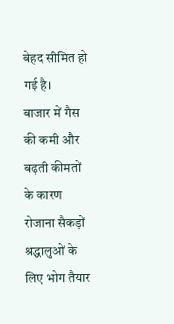बेहद सीमित हो गई है।
बाजार में गैस की कमी और बढ़ती कीमतों के कारण रोजाना सैकड़ों श्रद्धालुओं के लिए भोग तैयार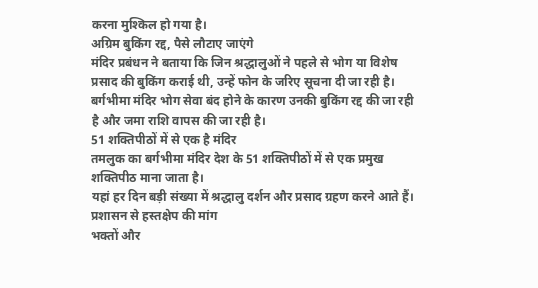करना मुश्किल हो गया है।
अग्रिम बुकिंग रद्द, पैसे लौटाए जाएंगे
मंदिर प्रबंधन ने बताया कि जिन श्रद्धालुओं ने पहले से भोग या विशेष प्रसाद की बुकिंग कराई थी, उन्हें फोन के जरिए सूचना दी जा रही है।
बर्गभीमा मंदिर भोग सेवा बंद होने के कारण उनकी बुकिंग रद्द की जा रही है और जमा राशि वापस की जा रही है।
51 शक्तिपीठों में से एक है मंदिर
तमलुक का बर्गभीमा मंदिर देश के 51 शक्तिपीठों में से एक प्रमुख शक्तिपीठ माना जाता है।
यहां हर दिन बड़ी संख्या में श्रद्धालु दर्शन और प्रसाद ग्रहण करने आते हैं।
प्रशासन से हस्तक्षेप की मांग
भक्तों और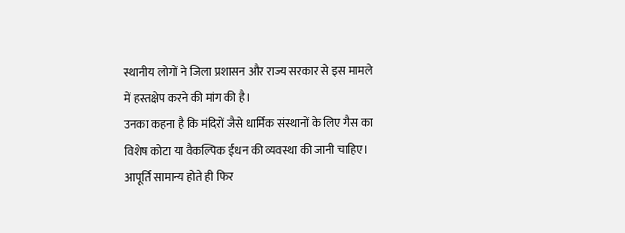स्थानीय लोगों ने जिला प्रशासन और राज्य सरकार से इस मामले में हस्तक्षेप करने की मांग की है।
उनका कहना है कि मंदिरों जैसे धार्मिक संस्थानों के लिए गैस का विशेष कोटा या वैकल्पिक ईंधन की व्यवस्था की जानी चाहिए।
आपूर्ति सामान्य होते ही फिर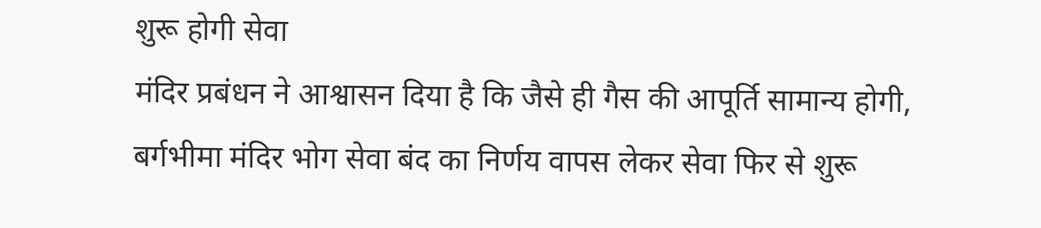शुरू होगी सेवा
मंदिर प्रबंधन ने आश्वासन दिया है कि जैसे ही गैस की आपूर्ति सामान्य होगी, बर्गभीमा मंदिर भोग सेवा बंद का निर्णय वापस लेकर सेवा फिर से शुरू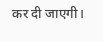कर दी जाएगी।